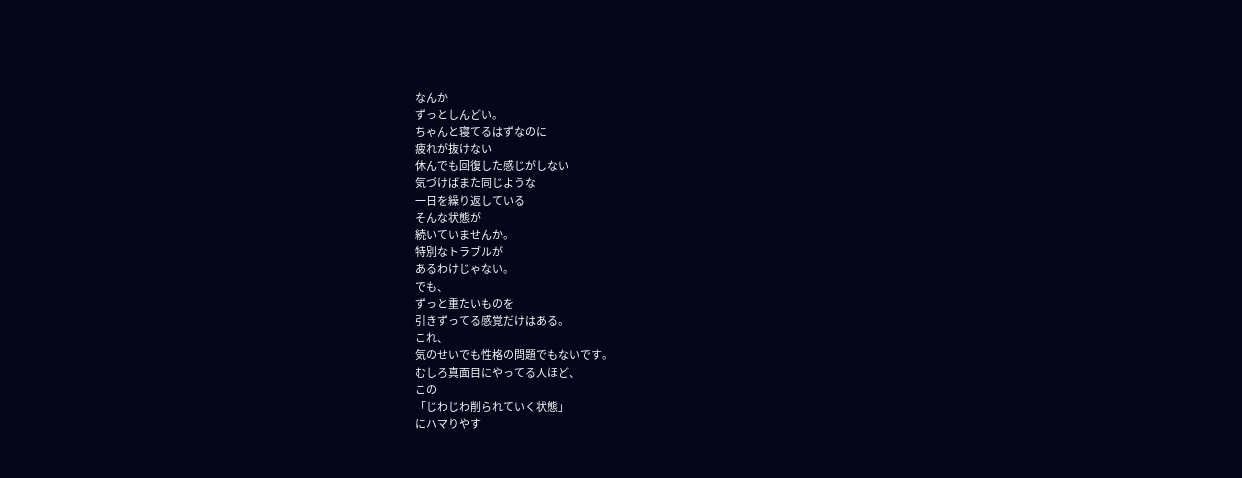なんか
ずっとしんどい。
ちゃんと寝てるはずなのに
疲れが抜けない
休んでも回復した感じがしない
気づけばまた同じような
一日を繰り返している
そんな状態が
続いていませんか。
特別なトラブルが
あるわけじゃない。
でも、
ずっと重たいものを
引きずってる感覚だけはある。
これ、
気のせいでも性格の問題でもないです。
むしろ真面目にやってる人ほど、
この
「じわじわ削られていく状態」
にハマりやす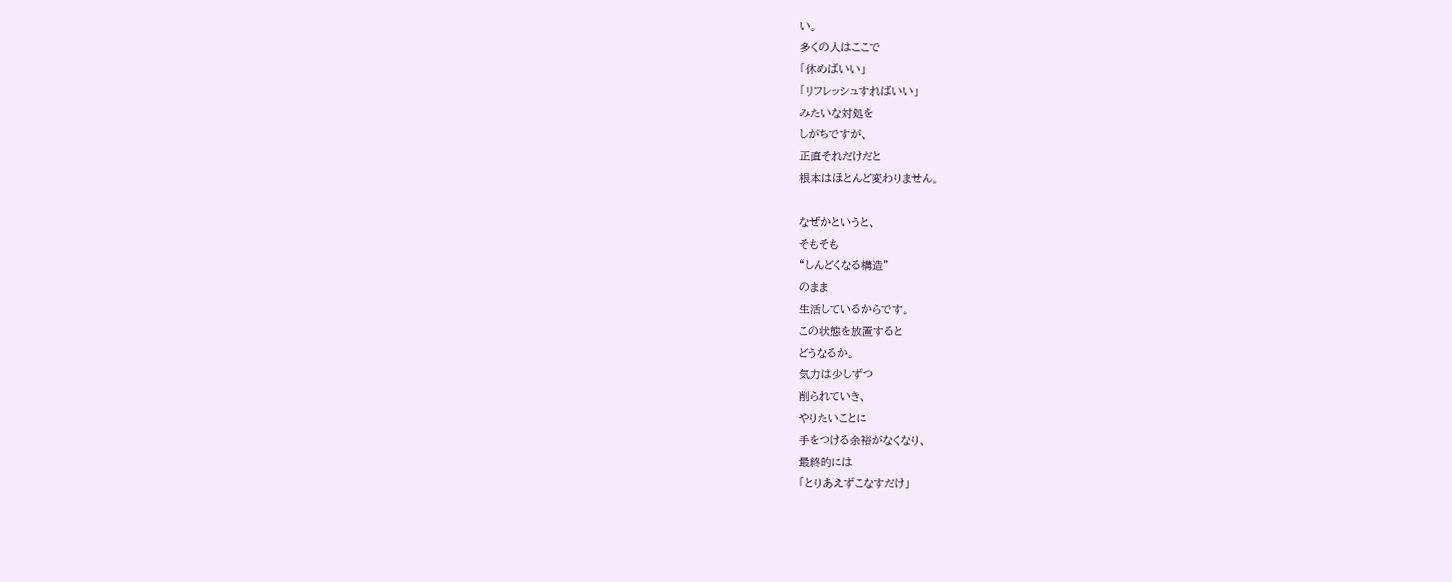い。
多くの人はここで
「休めばいい」
「リフレッシュすればいい」
みたいな対処を
しがちですが、
正直それだけだと
根本はほとんど変わりません。

なぜかというと、
そもそも
“しんどくなる構造”
のまま
生活しているからです。
この状態を放置すると
どうなるか。
気力は少しずつ
削られていき、
やりたいことに
手をつける余裕がなくなり、
最終的には
「とりあえずこなすだけ」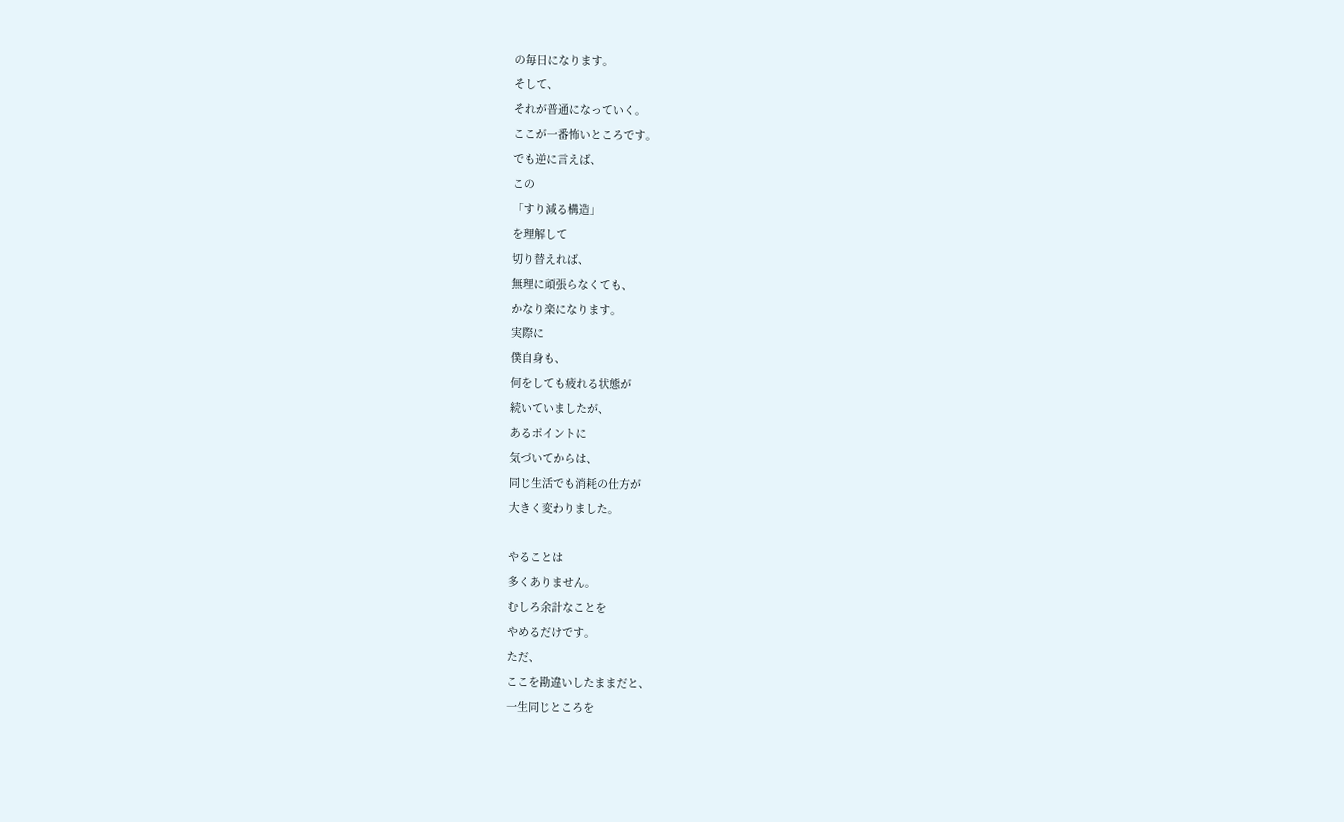の毎日になります。
そして、
それが普通になっていく。
ここが一番怖いところです。
でも逆に言えば、
この
「すり減る構造」
を理解して
切り替えれば、
無理に頑張らなくても、
かなり楽になります。
実際に
僕自身も、
何をしても疲れる状態が
続いていましたが、
あるポイントに
気づいてからは、
同じ生活でも消耗の仕方が
大きく変わりました。

やることは
多くありません。
むしろ余計なことを
やめるだけです。
ただ、
ここを勘違いしたままだと、
一生同じところを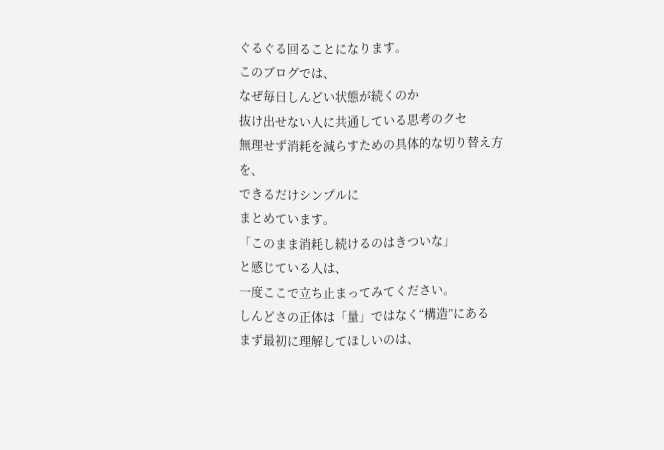ぐるぐる回ることになります。
このブログでは、
なぜ毎日しんどい状態が続くのか
抜け出せない人に共通している思考のクセ
無理せず消耗を減らすための具体的な切り替え方
を、
できるだけシンプルに
まとめています。
「このまま消耗し続けるのはきついな」
と感じている人は、
一度ここで立ち止まってみてください。
しんどさの正体は「量」ではなく“構造”にある
まず最初に理解してほしいのは、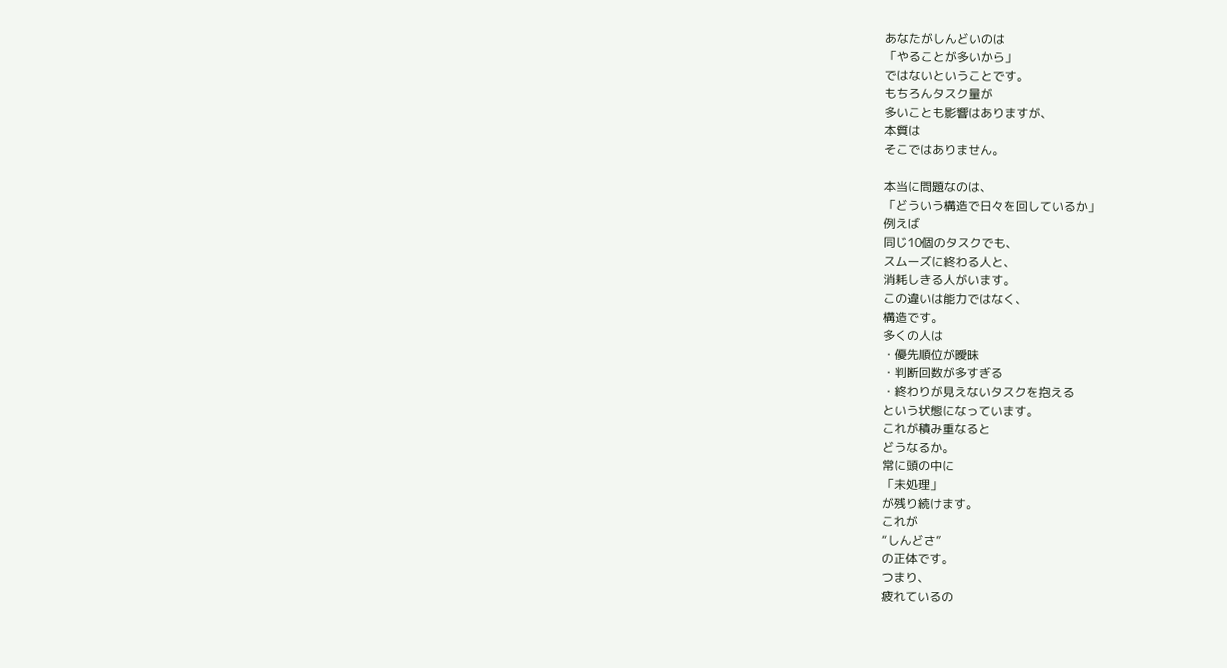あなたがしんどいのは
「やることが多いから」
ではないということです。
もちろんタスク量が
多いことも影響はありますが、
本質は
そこではありません。

本当に問題なのは、
「どういう構造で日々を回しているか」
例えば
同じ10個のタスクでも、
スムーズに終わる人と、
消耗しきる人がいます。
この違いは能力ではなく、
構造です。
多くの人は
・優先順位が曖昧
・判断回数が多すぎる
・終わりが見えないタスクを抱える
という状態になっています。
これが積み重なると
どうなるか。
常に頭の中に
「未処理」
が残り続けます。
これが
“しんどさ”
の正体です。
つまり、
疲れているの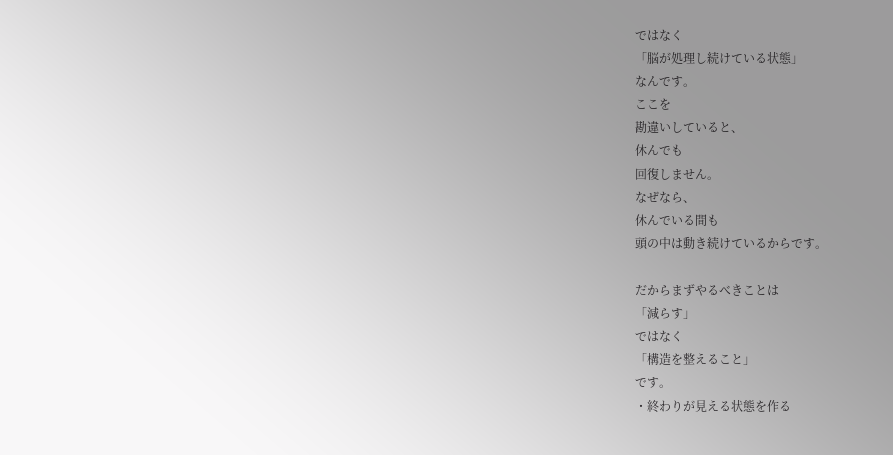ではなく
「脳が処理し続けている状態」
なんです。
ここを
勘違いしていると、
休んでも
回復しません。
なぜなら、
休んでいる間も
頭の中は動き続けているからです。

だからまずやるべきことは
「減らす」
ではなく
「構造を整えること」
です。
・終わりが見える状態を作る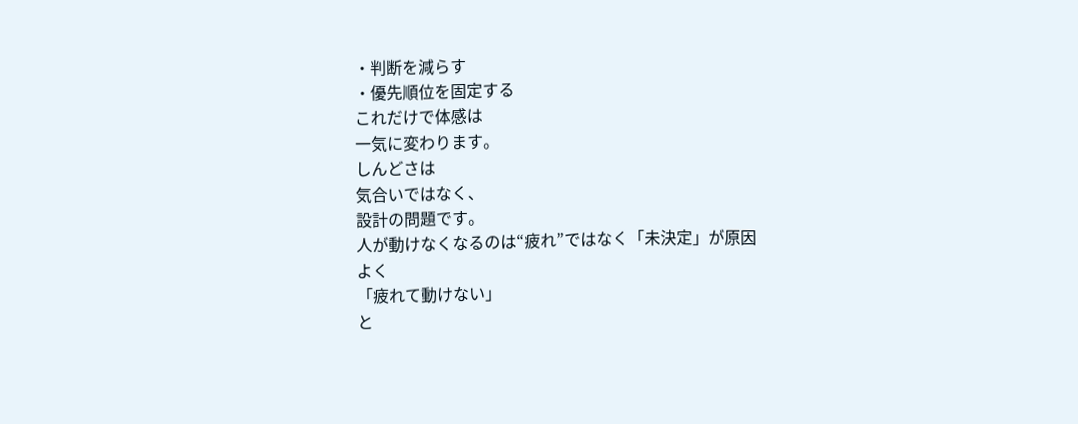・判断を減らす
・優先順位を固定する
これだけで体感は
一気に変わります。
しんどさは
気合いではなく、
設計の問題です。
人が動けなくなるのは“疲れ”ではなく「未決定」が原因
よく
「疲れて動けない」
と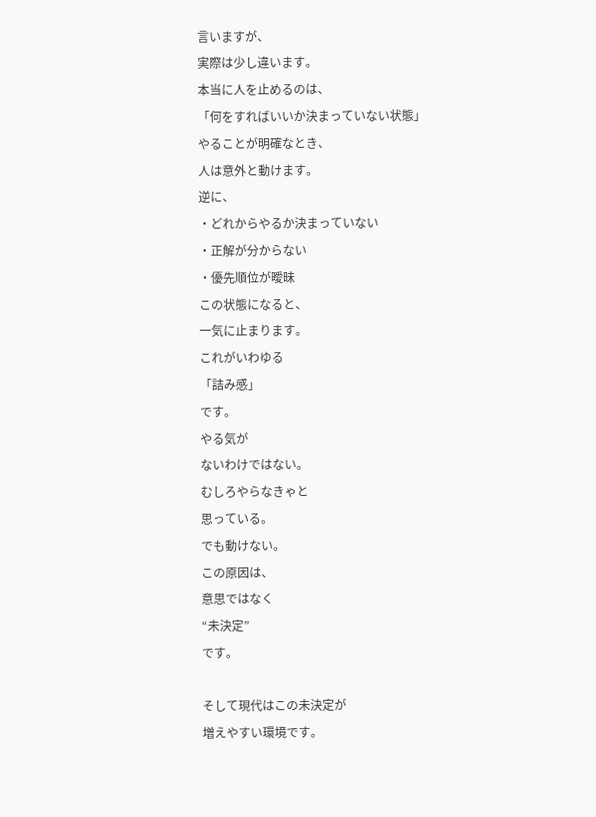言いますが、
実際は少し違います。
本当に人を止めるのは、
「何をすればいいか決まっていない状態」
やることが明確なとき、
人は意外と動けます。
逆に、
・どれからやるか決まっていない
・正解が分からない
・優先順位が曖昧
この状態になると、
一気に止まります。
これがいわゆる
「詰み感」
です。
やる気が
ないわけではない。
むしろやらなきゃと
思っている。
でも動けない。
この原因は、
意思ではなく
“未決定”
です。

そして現代はこの未決定が
増えやすい環境です。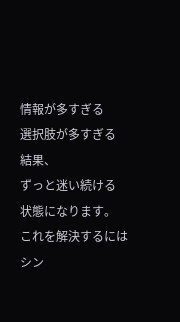情報が多すぎる
選択肢が多すぎる
結果、
ずっと迷い続ける
状態になります。
これを解決するには
シン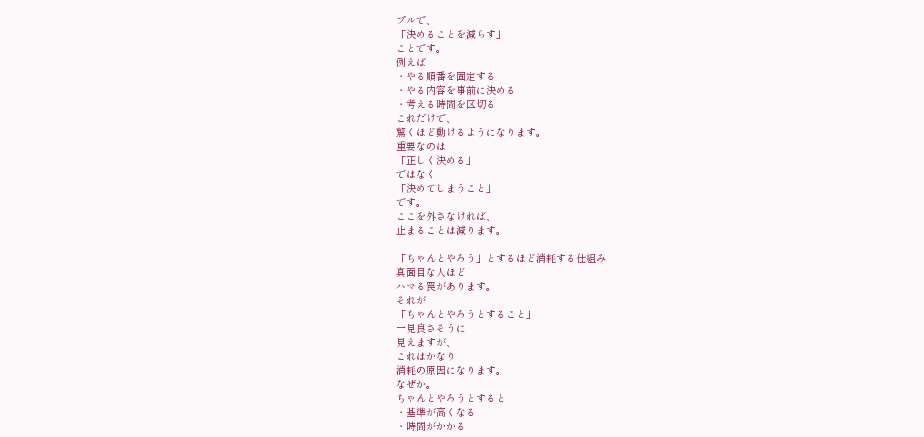プルで、
「決めることを減らす」
ことです。
例えば
・やる順番を固定する
・やる内容を事前に決める
・考える時間を区切る
これだけで、
驚くほど動けるようになります。
重要なのは
「正しく決める」
ではなく
「決めてしまうこと」
です。
ここを外さなければ、
止まることは減ります。

「ちゃんとやろう」とするほど消耗する仕組み
真面目な人ほど
ハマる罠があります。
それが
「ちゃんとやろうとすること」
一見良さそうに
見えますが、
これはかなり
消耗の原因になります。
なぜか。
ちゃんとやろうとすると
・基準が高くなる
・時間がかかる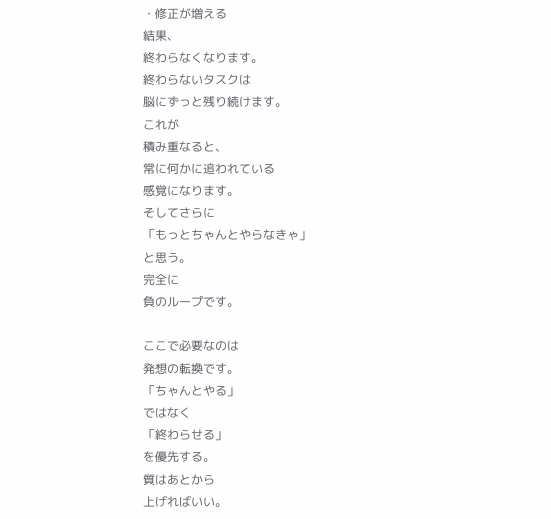・修正が増える
結果、
終わらなくなります。
終わらないタスクは
脳にずっと残り続けます。
これが
積み重なると、
常に何かに追われている
感覚になります。
そしてさらに
「もっとちゃんとやらなきゃ」
と思う。
完全に
負のループです。

ここで必要なのは
発想の転換です。
「ちゃんとやる」
ではなく
「終わらせる」
を優先する。
質はあとから
上げればいい。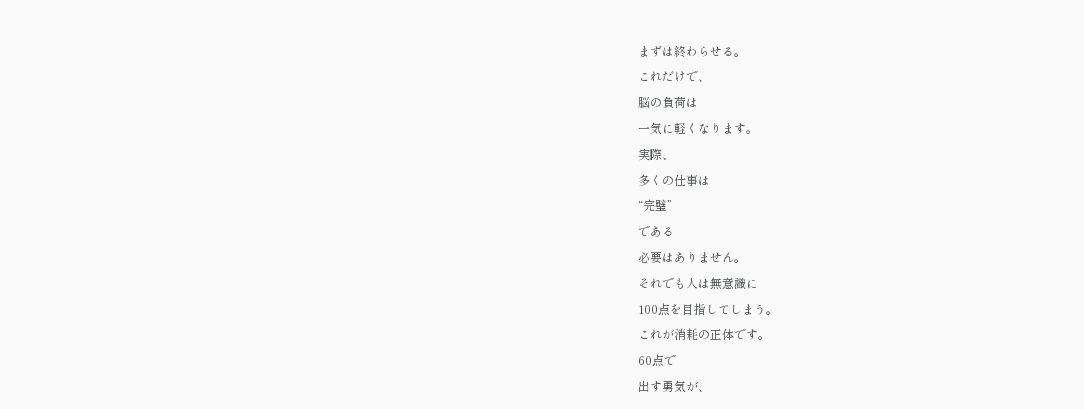まずは終わらせる。
これだけで、
脳の負荷は
一気に軽くなります。
実際、
多くの仕事は
“完璧”
である
必要はありません。
それでも人は無意識に
100点を目指してしまう。
これが消耗の正体です。
60点で
出す勇気が、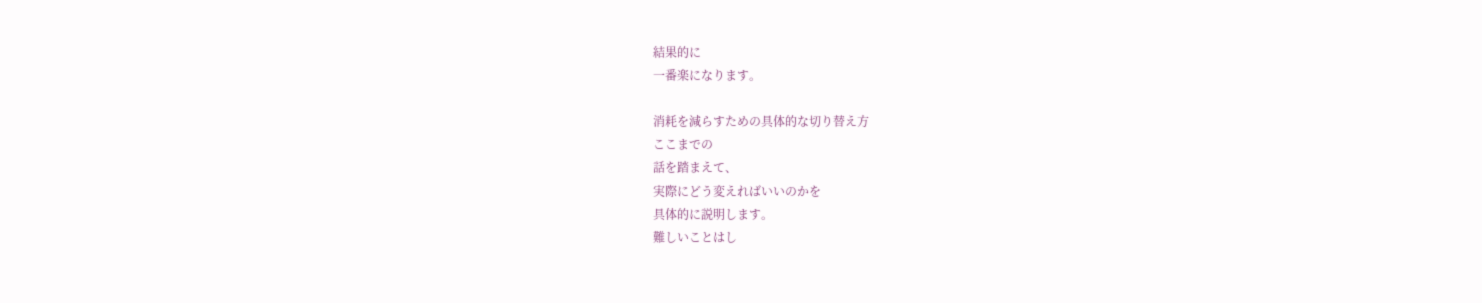結果的に
一番楽になります。

消耗を減らすための具体的な切り替え方
ここまでの
話を踏まえて、
実際にどう変えればいいのかを
具体的に説明します。
難しいことはし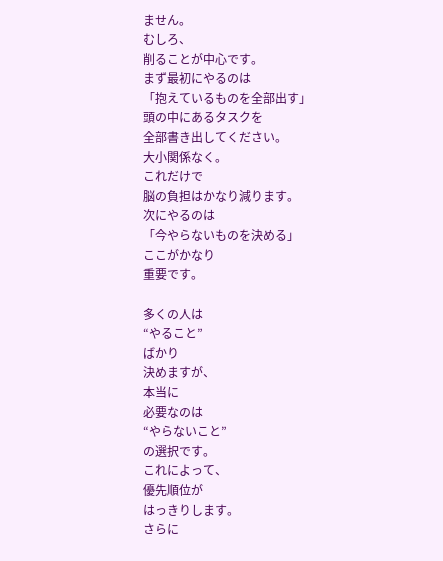ません。
むしろ、
削ることが中心です。
まず最初にやるのは
「抱えているものを全部出す」
頭の中にあるタスクを
全部書き出してください。
大小関係なく。
これだけで
脳の負担はかなり減ります。
次にやるのは
「今やらないものを決める」
ここがかなり
重要です。

多くの人は
“やること”
ばかり
決めますが、
本当に
必要なのは
“やらないこと”
の選択です。
これによって、
優先順位が
はっきりします。
さらに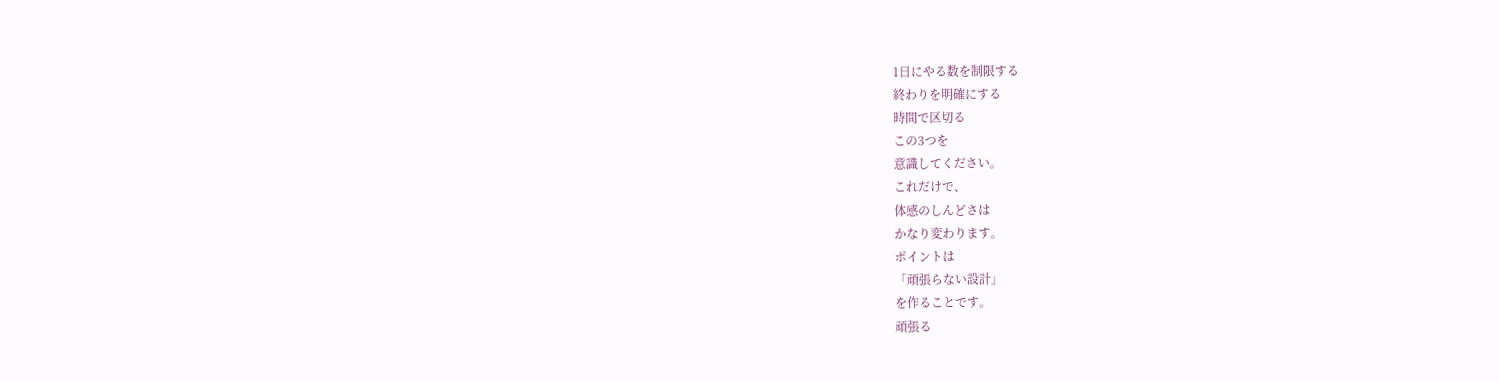1日にやる数を制限する
終わりを明確にする
時間で区切る
この3つを
意識してください。
これだけで、
体感のしんどさは
かなり変わります。
ポイントは
「頑張らない設計」
を作ることです。
頑張る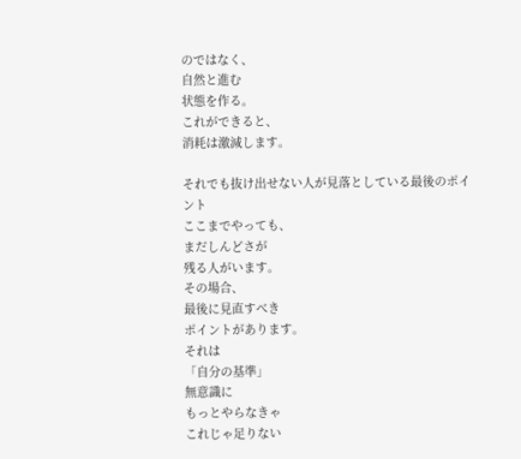のではなく、
自然と進む
状態を作る。
これができると、
消耗は激減します。

それでも抜け出せない人が見落としている最後のポイント
ここまでやっても、
まだしんどさが
残る人がいます。
その場合、
最後に見直すべき
ポイントがあります。
それは
「自分の基準」
無意識に
もっとやらなきゃ
これじゃ足りない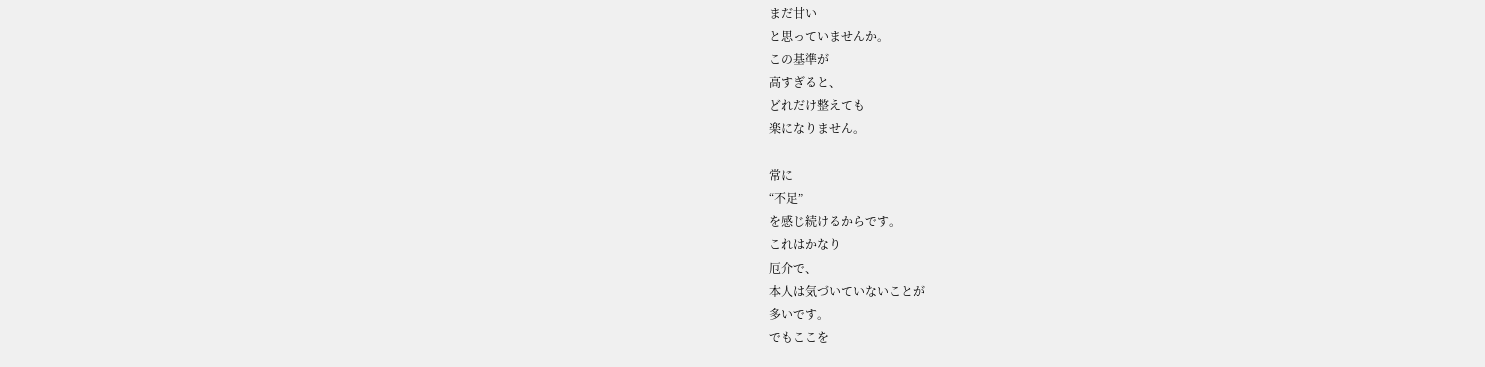まだ甘い
と思っていませんか。
この基準が
高すぎると、
どれだけ整えても
楽になりません。

常に
“不足”
を感じ続けるからです。
これはかなり
厄介で、
本人は気づいていないことが
多いです。
でもここを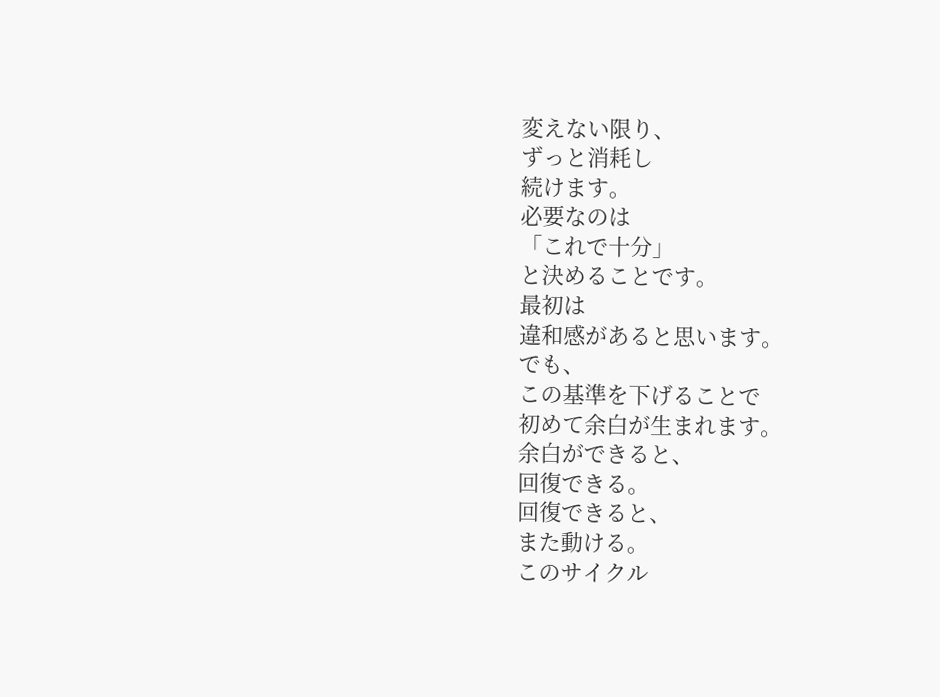変えない限り、
ずっと消耗し
続けます。
必要なのは
「これで十分」
と決めることです。
最初は
違和感があると思います。
でも、
この基準を下げることで
初めて余白が生まれます。
余白ができると、
回復できる。
回復できると、
また動ける。
このサイクル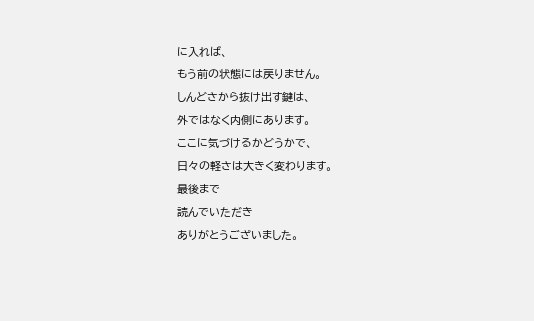に入れば、
もう前の状態には戻りません。
しんどさから抜け出す鍵は、
外ではなく内側にあります。
ここに気づけるかどうかで、
日々の軽さは大きく変わります。
最後まで
読んでいただき
ありがとうございました。